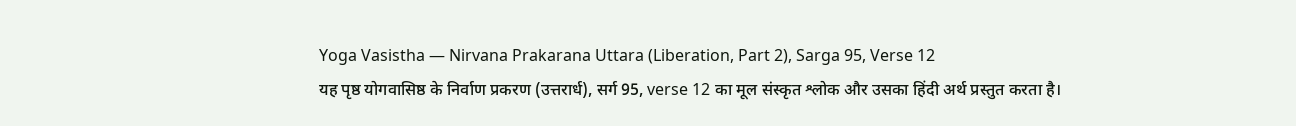Yoga Vasistha — Nirvana Prakarana Uttara (Liberation, Part 2), Sarga 95, Verse 12
यह पृष्ठ योगवासिष्ठ के निर्वाण प्रकरण (उत्तरार्ध), सर्ग 95, verse 12 का मूल संस्कृत श्लोक और उसका हिंदी अर्थ प्रस्तुत करता है।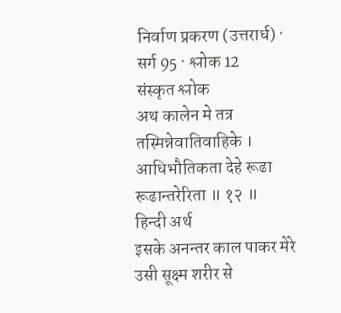निर्वाण प्रकरण (उत्तरार्ध) · सर्ग 95 · श्लोक 12
संस्कृत श्लोक
अथ कालेन मे तत्र तस्मिन्नेवातिवाहिके ।
आधिभौतिकता देहे रूढा रूढान्तरेरिता ॥ १२ ॥
हिन्दी अर्थ
इसके अनन्तर काल पाकर मेरे उसी सूक्ष्म शरीर से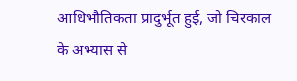आधिभौतिकता प्रादुर्भूत हुई, जो चिरकाल
के अभ्यास से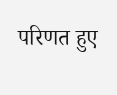परिणत हुए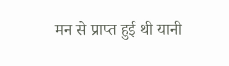मन से प्राप्त हुई थी यानी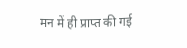मन में ही प्राप्त की गई